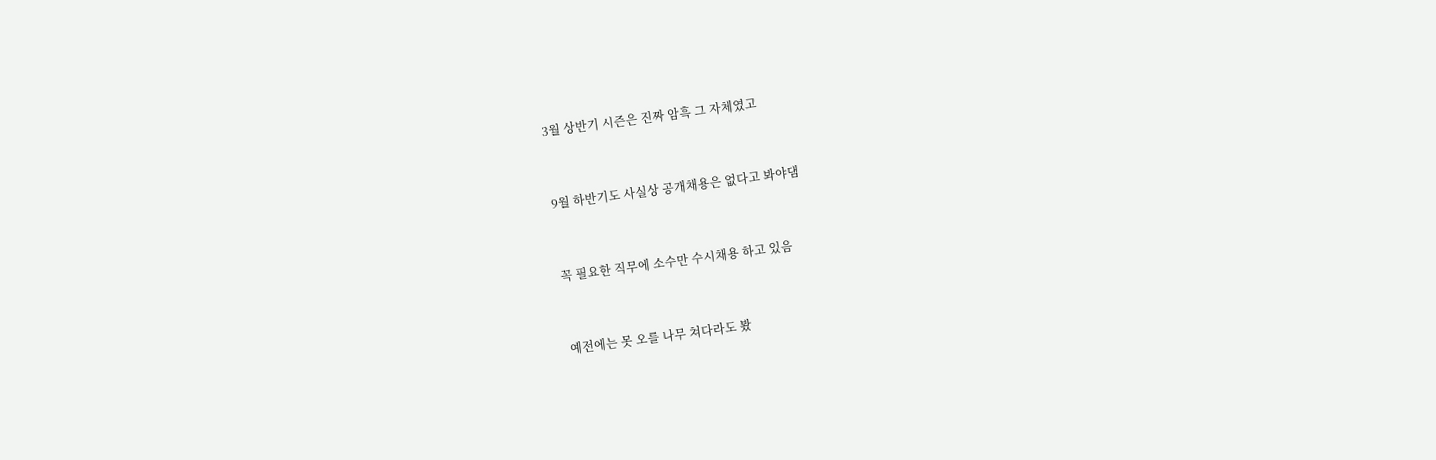3월 상반기 시즌은 진짜 암흑 그 자체였고


9월 하반기도 사실상 공개채용은 없다고 봐야댐


꼭 필요한 직무에 소수만 수시채용 하고 있음


예전에는 못 오를 나무 쳐다라도 봤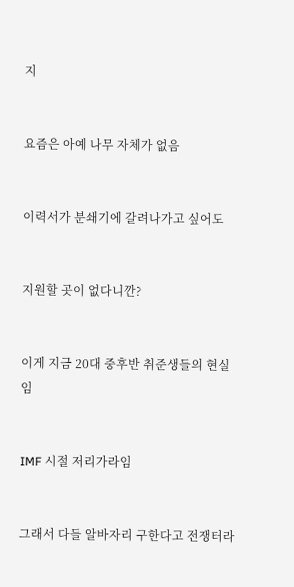지


요즘은 아예 나무 자체가 없음


이력서가 분쇄기에 갈려나가고 싶어도


지원할 곳이 없다니깐?


이게 지금 20대 중후반 취준생들의 현실임


IMF 시절 저리가라임


그래서 다들 알바자리 구한다고 전쟁터라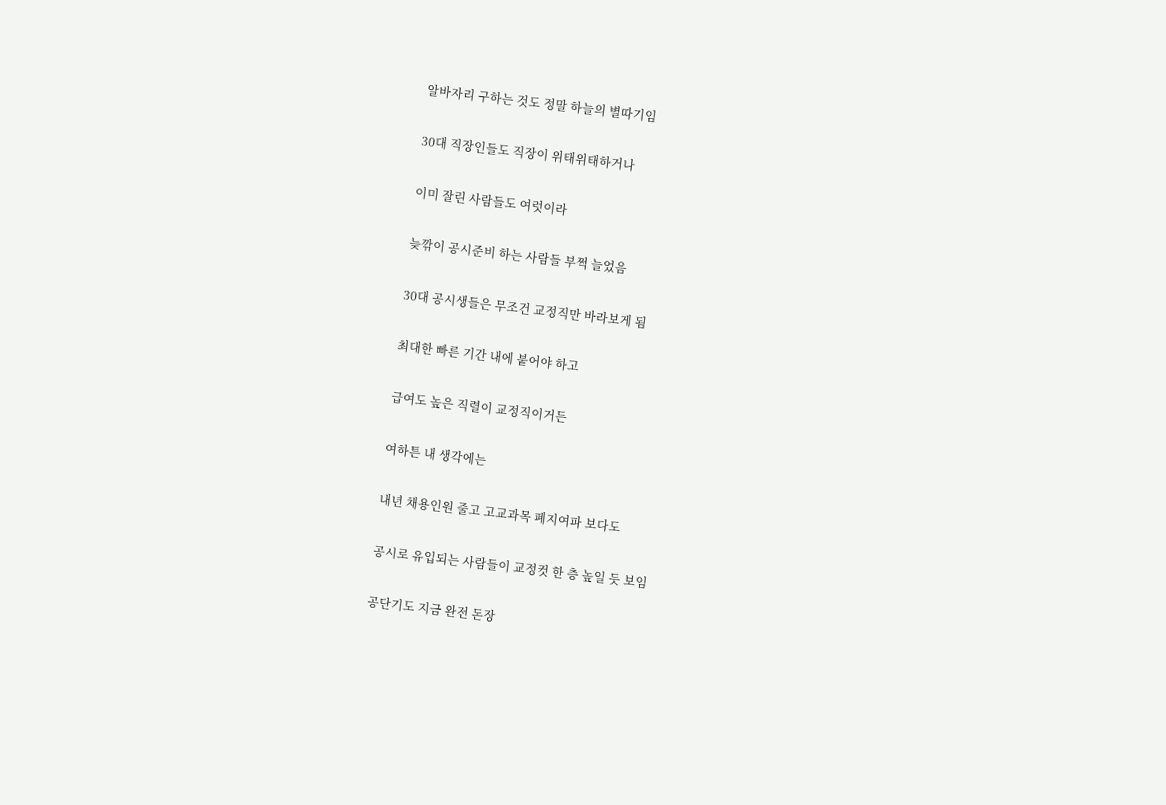알바자리 구하는 것도 정말 하늘의 별따기임


30대 직장인들도 직장이 위태위태하거나


이미 잘린 사람들도 여럿이라


늦깎이 공시준비 하는 사람들 부쩍 늘었음


30대 공시생들은 무조건 교정직만 바라보게 됨


최대한 빠른 기간 내에 붙어야 하고


급여도 높은 직렬이 교정직이거든


여하튼 내 생각에는


내년 채용인원 줄고 고교과목 폐지여파 보다도


공시로 유입되는 사람들이 교정컷 한 층 높일 듯 보임


공단기도 지금 완전 돈장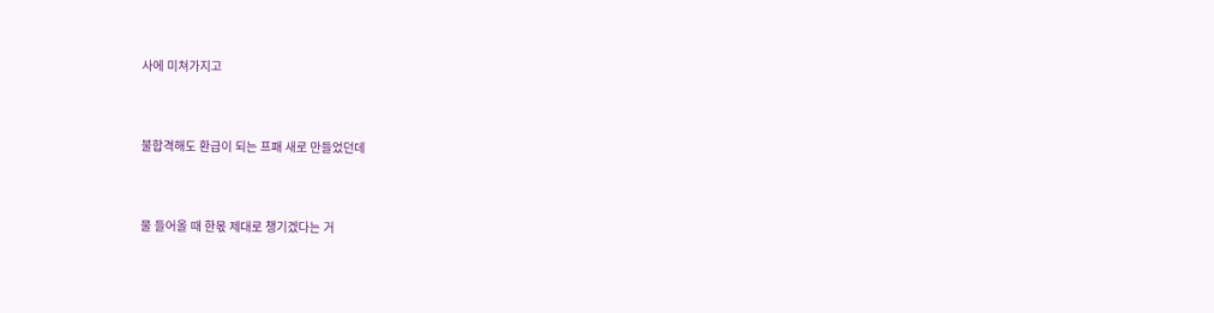사에 미쳐가지고


불합격해도 환급이 되는 프패 새로 만들었던데


물 들어올 때 한몫 제대로 챙기겠다는 거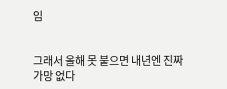임


그래서 올해 못 붙으면 내년엔 진짜 가망 없다